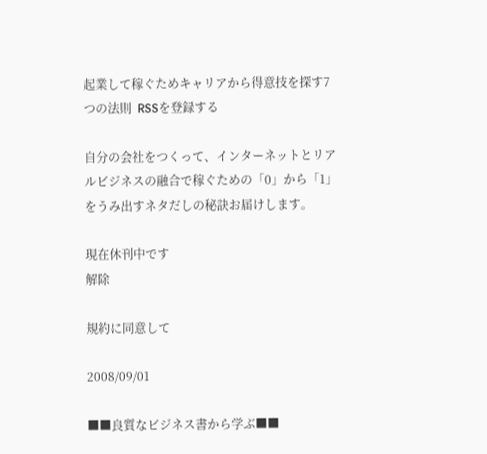起業して稼ぐためキャリアから得意技を探す7つの法則  RSSを登録する

自分の会社をつくって、インターネットとリアルビジネスの融合で稼ぐための「0」から「1」をうみ出すネタだしの秘訣お届けします。

現在休刊中です
解除

規約に同意して

2008/09/01

■■良質なビジネス書から学ぶ■■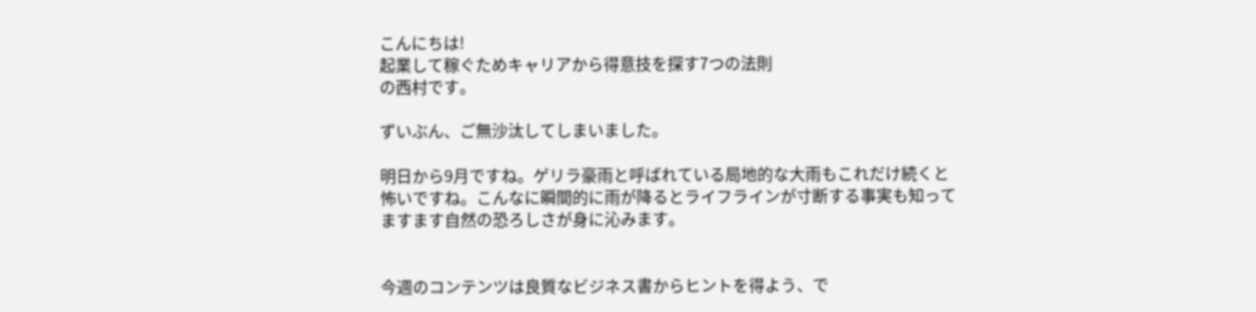こんにちは!
起業して稼ぐためキャリアから得意技を探す7つの法則
の西村です。

ずいぶん、ご無沙汰してしまいました。

明日から9月ですね。ゲリラ豪雨と呼ばれている局地的な大雨もこれだけ続くと
怖いですね。こんなに瞬間的に雨が降るとライフラインが寸断する事実も知って
ますます自然の恐ろしさが身に沁みます。


今週のコンテンツは良質なビジネス書からヒントを得よう、で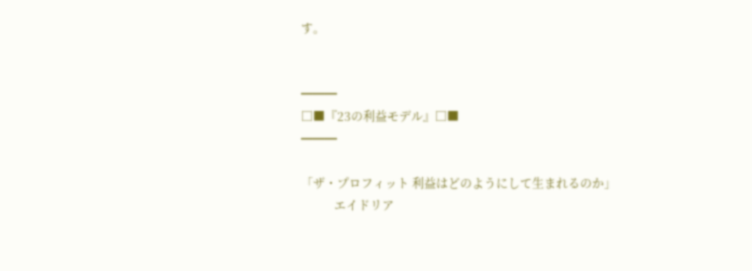す。


━━━
□■『23の利益モデル』□■
━━━

「ザ・プロフィット 利益はどのようにして生まれるのか」
           エイドリア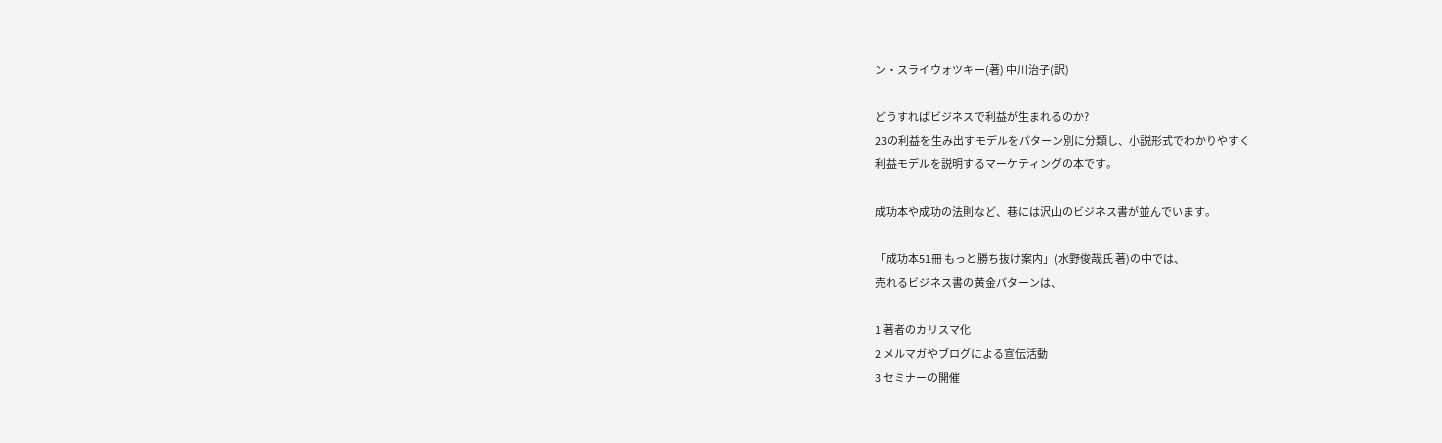ン・スライウォツキー(著) 中川治子(訳)

どうすればビジネスで利益が生まれるのか?
23の利益を生み出すモデルをパターン別に分類し、小説形式でわかりやすく
利益モデルを説明するマーケティングの本です。

成功本や成功の法則など、巷には沢山のビジネス書が並んでいます。

「成功本51冊 もっと勝ち抜け案内」(水野俊哉氏 著)の中では、
売れるビジネス書の黄金パターンは、

1 著者のカリスマ化
2 メルマガやブログによる宣伝活動
3 セミナーの開催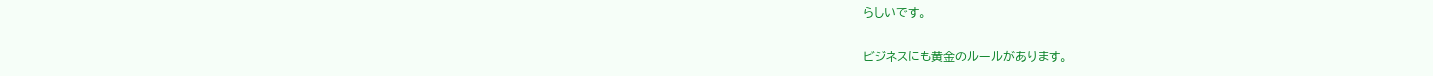らしいです。

ビジネスにも黄金のルールがあります。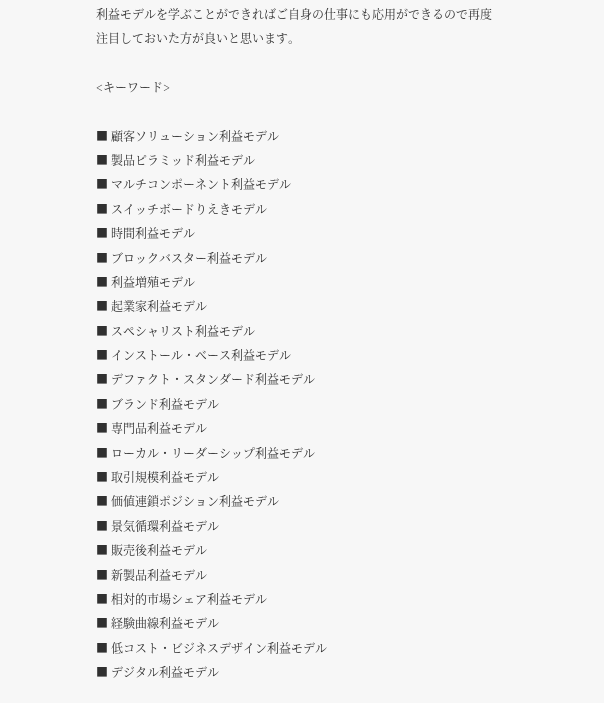利益モデルを学ぶことができればご自身の仕事にも応用ができるので再度
注目しておいた方が良いと思います。

<キーワード>

■ 顧客ソリューション利益モデル
■ 製品ピラミッド利益モデル
■ マルチコンポーネント利益モデル
■ スイッチボードりえきモデル
■ 時間利益モデル
■ ブロックバスター利益モデル
■ 利益増殖モデル
■ 起業家利益モデル
■ スペシャリスト利益モデル
■ インストール・ベース利益モデル
■ デファクト・スタンダード利益モデル
■ ブランド利益モデル
■ 専門品利益モデル
■ ローカル・リーダーシップ利益モデル
■ 取引規模利益モデル
■ 価値連鎖ポジション利益モデル
■ 景気循環利益モデル
■ 販売後利益モデル
■ 新製品利益モデル
■ 相対的市場シェア利益モデル
■ 経験曲線利益モデル
■ 低コスト・ビジネスデザイン利益モデル
■ デジタル利益モデル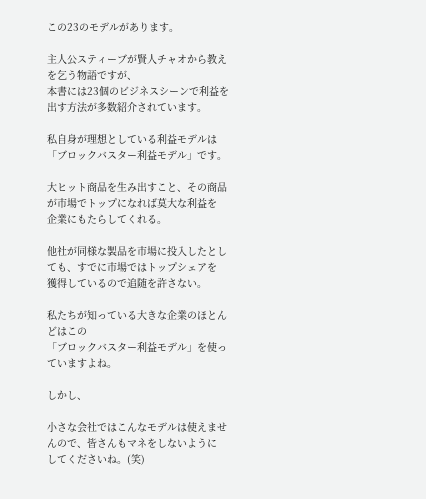この23のモデルがあります。

主人公スティーブが賢人チャオから教えを乞う物語ですが、
本書には23個のビジネスシーンで利益を出す方法が多数紹介されています。

私自身が理想としている利益モデルは「ブロックバスター利益モデル」です。

大ヒット商品を生み出すこと、その商品が市場でトップになれば莫大な利益を
企業にもたらしてくれる。

他社が同様な製品を市場に投入したとしても、すでに市場ではトップシェアを
獲得しているので追随を許さない。

私たちが知っている大きな企業のほとんどはこの
「ブロックバスター利益モデル」を使っていますよね。

しかし、

小さな会社ではこんなモデルは使えませんので、皆さんもマネをしないように
してくださいね。(笑)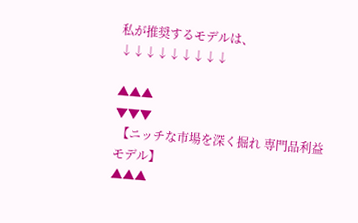私が推奨するモデルは、↓↓↓↓↓↓↓↓↓

▲▲▲
▼▼▼
 【ニッチな市場を深く掘れ 専門品利益モデル】
▲▲▲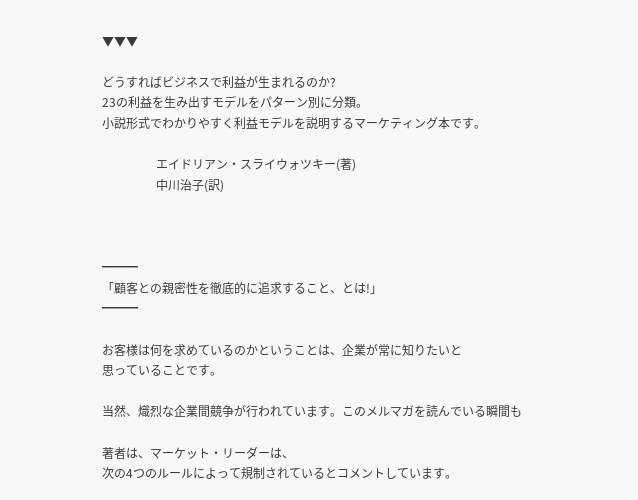▼▼▼

どうすればビジネスで利益が生まれるのか?
23の利益を生み出すモデルをパターン別に分類。
小説形式でわかりやすく利益モデルを説明するマーケティング本です。

                  エイドリアン・スライウォツキー(著)
                  中川治子(訳)



━━━
「顧客との親密性を徹底的に追求すること、とは!」
━━━

お客様は何を求めているのかということは、企業が常に知りたいと
思っていることです。

当然、熾烈な企業間競争が行われています。このメルマガを読んでいる瞬間も

著者は、マーケット・リーダーは、
次の4つのルールによって規制されているとコメントしています。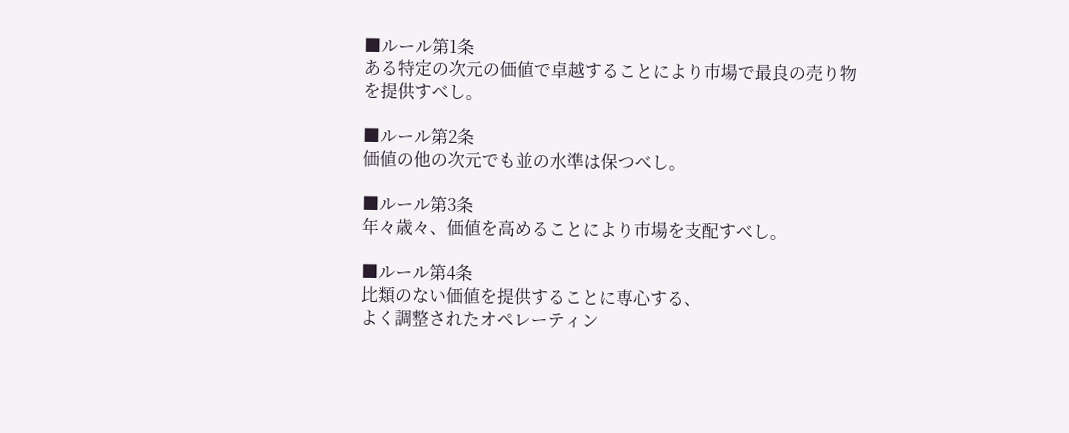■ルール第1条
ある特定の次元の価値で卓越することにより市場で最良の売り物を提供すべし。

■ルール第2条
価値の他の次元でも並の水準は保つべし。

■ルール第3条
年々歳々、価値を高めることにより市場を支配すべし。

■ルール第4条
比類のない価値を提供することに専心する、
よく調整されたオペレーティン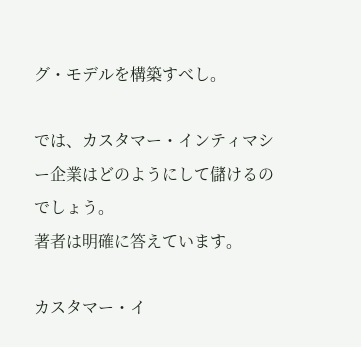グ・モデルを構築すべし。

では、カスタマー・インティマシー企業はどのようにして儲けるのでしょう。
著者は明確に答えています。

カスタマー・イ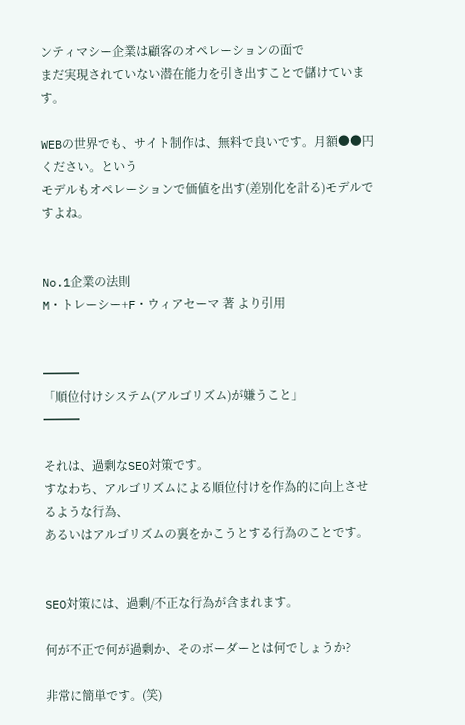ンティマシー企業は顧客のオペレーションの面で
まだ実現されていない潜在能力を引き出すことで儲けています。

WEBの世界でも、サイト制作は、無料で良いです。月額●●円ください。という
モデルもオペレーションで価値を出す(差別化を計る)モデルですよね。


No.1企業の法則
M・トレーシー+F・ウィアセーマ 著 より引用


━━━
「順位付けシステム(アルゴリズム)が嫌うこと」
━━━

それは、過剰なSEO対策です。
すなわち、アルゴリズムによる順位付けを作為的に向上させるような行為、
あるいはアルゴリズムの裏をかこうとする行為のことです。


SEO対策には、過剰/不正な行為が含まれます。

何が不正で何が過剰か、そのボーダーとは何でしょうか?

非常に簡単です。(笑)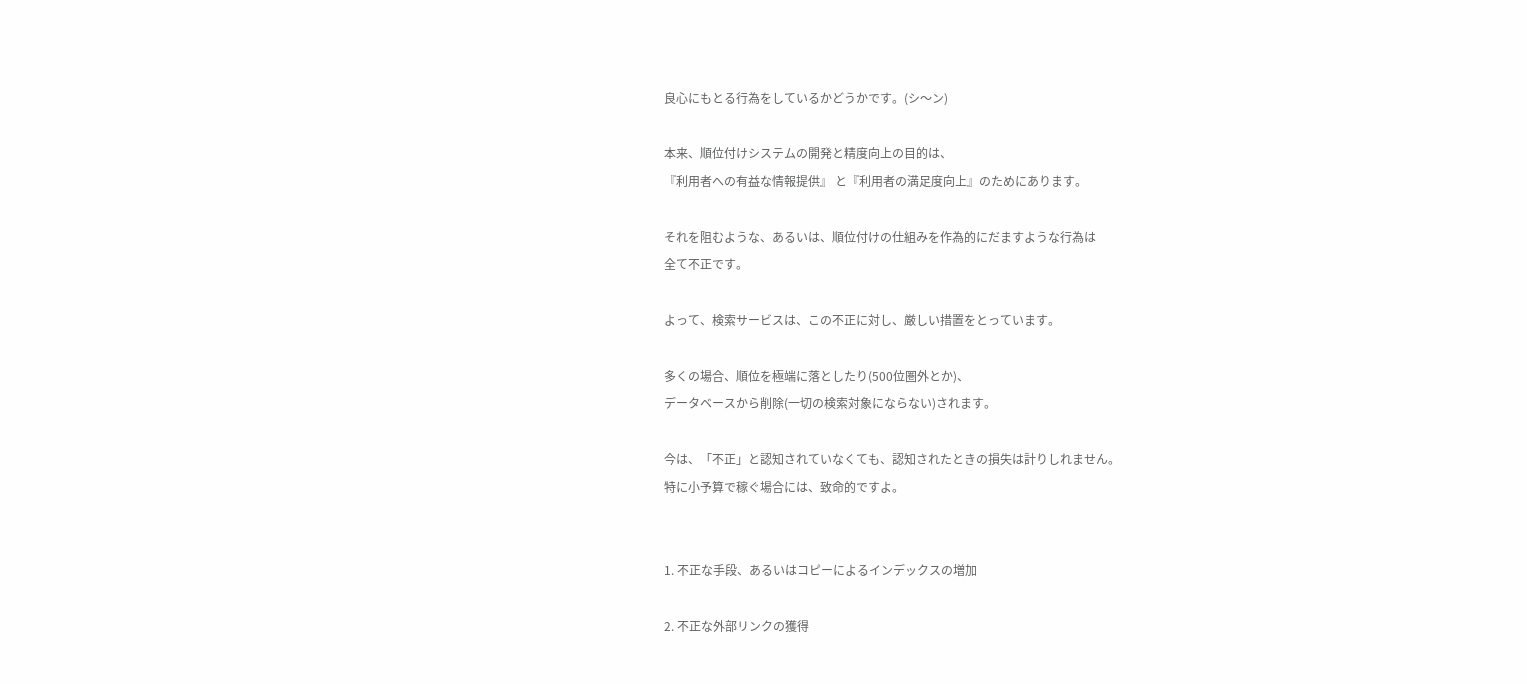良心にもとる行為をしているかどうかです。(シ〜ン)

本来、順位付けシステムの開発と精度向上の目的は、
『利用者への有益な情報提供』 と『利用者の満足度向上』のためにあります。

それを阻むような、あるいは、順位付けの仕組みを作為的にだますような行為は
全て不正です。

よって、検索サービスは、この不正に対し、厳しい措置をとっています。

多くの場合、順位を極端に落としたり(500位圏外とか)、
データベースから削除(一切の検索対象にならない)されます。

今は、「不正」と認知されていなくても、認知されたときの損失は計りしれません。
特に小予算で稼ぐ場合には、致命的ですよ。


1. 不正な手段、あるいはコピーによるインデックスの増加

2. 不正な外部リンクの獲得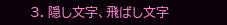3. 隠し文字、飛ばし文字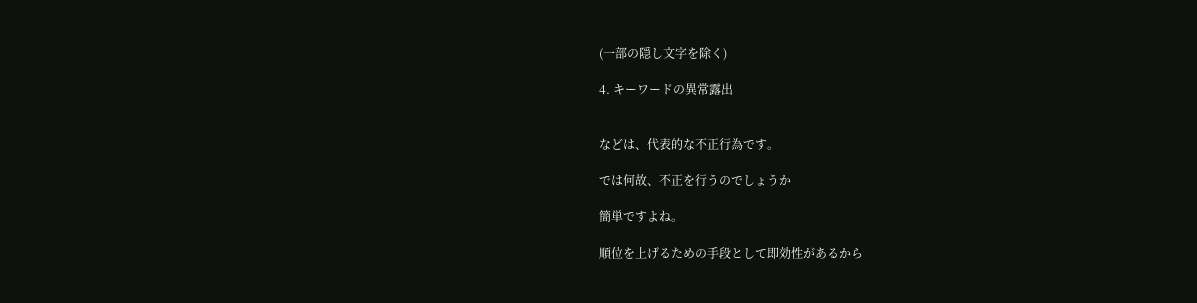(一部の隠し文字を除く)

4. キーワードの異常露出


などは、代表的な不正行為です。

では何故、不正を行うのでしょうか

簡単ですよね。

順位を上げるための手段として即効性があるから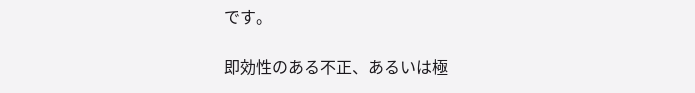です。

即効性のある不正、あるいは極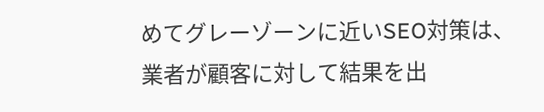めてグレーゾーンに近いSEO対策は、
業者が顧客に対して結果を出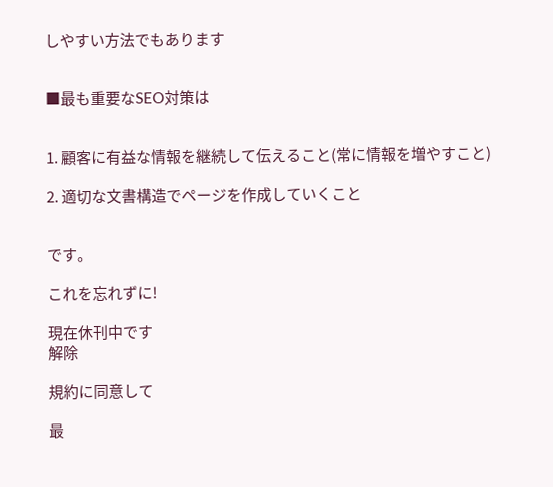しやすい方法でもあります


■最も重要なSEO対策は


1. 顧客に有益な情報を継続して伝えること(常に情報を増やすこと)

2. 適切な文書構造でページを作成していくこと


です。

これを忘れずに!

現在休刊中です
解除

規約に同意して

最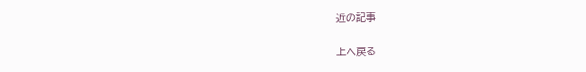近の記事

上へ戻る